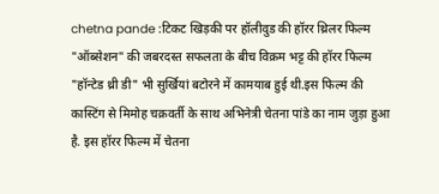chetna pande :टिकट खिड़की पर हॉलीवुड की हॉरर थ्रिलर फिल्म "ऑब्सेशन" की जबरदस्त सफलता के बीच विक्रम भट्ट की हॉरर फिल्म "हॉन्टेड थ्री डी" भी सुर्खियां बटोरने में कामयाब हुई थी.इस फिल्म की कास्टिंग से मिमोह चक्रवर्ती के साथ अभिनेत्री चेतना पांडे का नाम जुड़ा हुआ है. इस हॉरर फिल्म में चेतना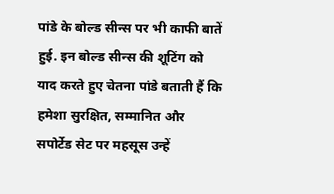पांडे के बोल्ड सीन्स पर भी काफी बातें हुई. इन बोल्ड सीन्स की शूटिंग को याद करते हुए चेतना पांडे बताती हैं कि हमेशा सुरक्षित, सम्मानित और सपोर्टेड सेट पर महसूस उन्हें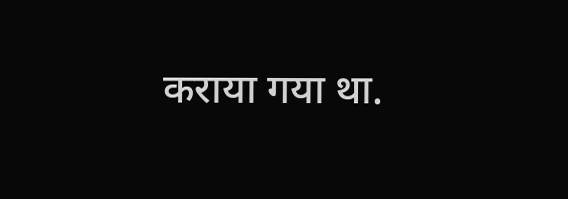कराया गया था.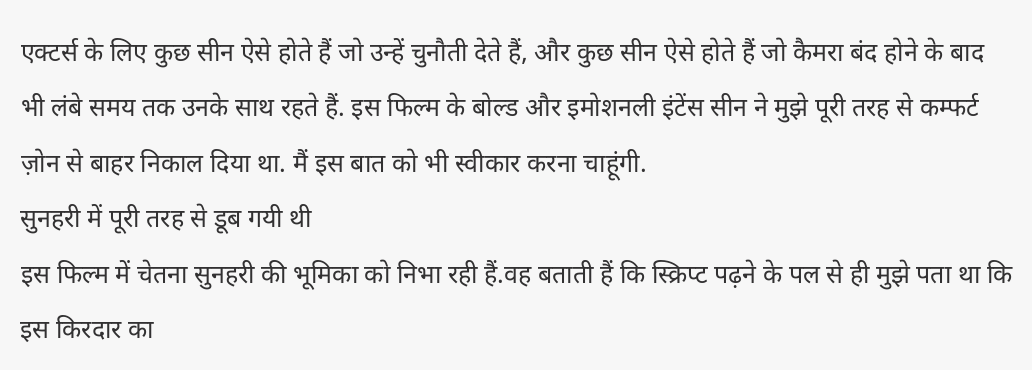एक्टर्स के लिए कुछ सीन ऐसे होते हैं जो उन्हें चुनौती देते हैं, और कुछ सीन ऐसे होते हैं जो कैमरा बंद होने के बाद भी लंबे समय तक उनके साथ रहते हैं. इस फिल्म के बोल्ड और इमोशनली इंटेंस सीन ने मुझे पूरी तरह से कम्फर्ट ज़ोन से बाहर निकाल दिया था. मैं इस बात को भी स्वीकार करना चाहूंगी.
सुनहरी में पूरी तरह से डूब गयी थी
इस फिल्म में चेतना सुनहरी की भूमिका को निभा रही हैं.वह बताती हैं कि स्क्रिप्ट पढ़ने के पल से ही मुझे पता था कि इस किरदार का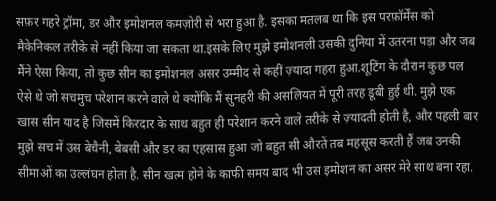सफ़र गहरे ट्रॉमा, डर और इमोशनल कमज़ोरी से भरा हुआ है. इसका मतलब था कि इस परफ़ॉर्मेंस को मैकेनिकल तरीके से नहीं किया जा सकता था.इसके लिए मुझे इमोशनली उसकी दुनिया में उतरना पड़ा और जब मैंने ऐसा किया, तो कुछ सीन का इमोशनल असर उम्मीद से कहीं ज़्यादा गहरा हुआ.शूटिंग के दौरान कुछ पल ऐसे थे जो सचमुच परेशान करने वाले थे क्योंकि मैं सुनहरी की असलियत में पूरी तरह डूबी हुई थी. मुझे एक खास सीन याद है जिसमें किरदार के साथ बहुत ही परेशान करने वाले तरीके से ज़्यादती होती है, और पहली बार मुझे सच में उस बेचैनी, बेबसी और डर का एहसास हुआ जो बहुत सी औरतें तब महसूस करती हैं जब उनकी सीमाओं का उल्लंघन होता है. सीन खत्म होने के काफी समय बाद भी उस इमोशन का असर मेरे साथ बना रहा.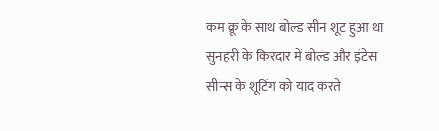कम क्रू के साथ बोल्ड सीन शूट हुआ था
सुनहरी के किरदार में बोल्ड और इंटेस सीन्स के शूटिंग को याद करते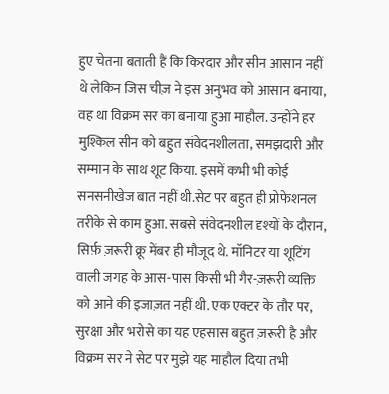हुए चेतना बताती हैं कि किरदार और सीन आसान नहीं थे लेकिन जिस चीज़ ने इस अनुभव को आसान बनाया, वह था विक्रम सर का बनाया हुआ माहौल. उन्होंने हर मुश्किल सीन को बहुत संवेदनशीलता, समझदारी और सम्मान के साथ शूट किया. इसमें कभी भी कोई सनसनीखेज बात नहीं थी.सेट पर बहुत ही प्रोफेशनल तरीके से काम हुआ. सबसे संवेदनशील दृश्यों के दौरान, सिर्फ़ ज़रूरी क्रू मेंबर ही मौजूद थे. मॉनिटर या शूटिंग वाली जगह के आस-पास किसी भी गैर-ज़रूरी व्यक्ति को आने की इजाज़त नहीं थी. एक एक्टर के तौर पर, सुरक्षा और भरोसे का यह एहसास बहुत ज़रूरी है और विक्रम सर ने सेट पर मुझे यह माहौल दिया तभी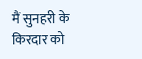मैं सुनहरी के किरदार को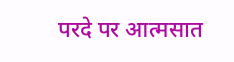परदे पर आत्मसात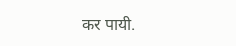कर पायी.